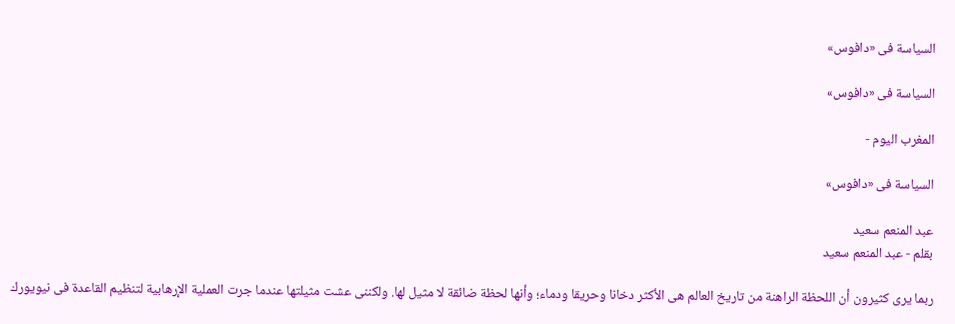السياسة فى «دافوس»

السياسة فى «دافوس»

المغرب اليوم -

السياسة فى «دافوس»

عبد المنعم سعيد
بقلم - عبد المنعم سعيد

ربما يرى كثيرون أن اللحظة الراهنة من تاريخ العالم هى الأكثر دخانا وحريقا ودماء؛ وأنها لحظة ضائقة لا مثيل لها. ولكننى عشت مثيلتها عندما جرت العملية الإرهابية لتنظيم القاعدة فى نيويورك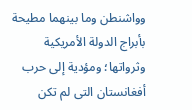وواشنطن وما بينهما مطيحة بأبراج الدولة الأمريكية وثرواتها؛ ومؤدية إلى حرب أفغانستان التى لم تكن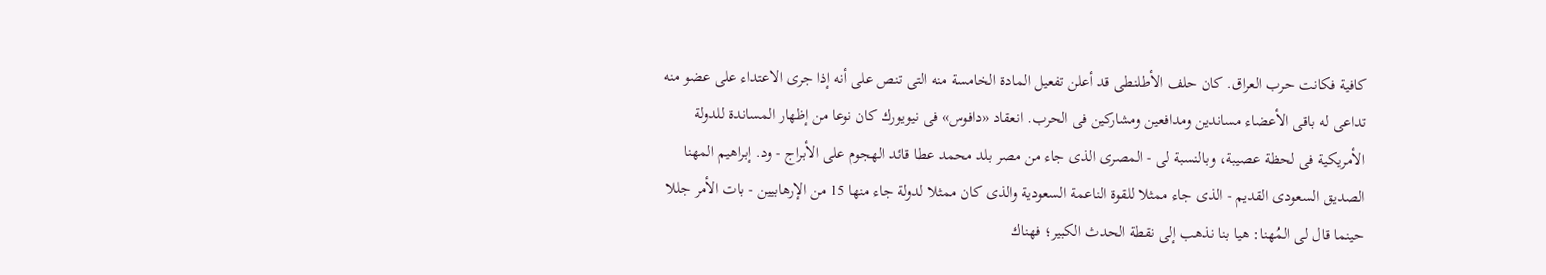كافية فكانت حرب العراق. كان حلف الأطلنطى قد أعلن تفعيل المادة الخامسة منه التى تنص على أنه إذا جرى الاعتداء على عضو منه تداعى له باقى الأعضاء مساندين ومدافعين ومشاركين فى الحرب. انعقاد «دافوس» فى نيويورك كان نوعا من إظهار المساندة للدولة الأمريكية فى لحظة عصيبة، وبالنسبة لى - المصرى الذى جاء من مصر بلد محمد عطا قائد الهجوم على الأبراج - ود. إبراهيم المهنا الصديق السعودى القديم - الذى جاء ممثلا للقوة الناعمة السعودية والذى كان ممثلا لدولة جاء منها 15 من الإرهابيين - بات الأمر جللا حينما قال لى المُهنا: هيا بنا نذهب إلى نقطة الحدث الكبير؛ فهناك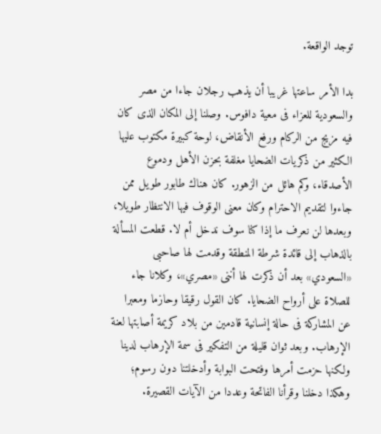توجد الواقعة.

بدا الأمر ساعتها غريبا أن يذهب رجلان جاءا من مصر والسعودية للعزاء فى معية دافوس. وصلنا إلى المكان الذى كان فيه مزيج من الركام ورفع الأنقاض، لوحة كبيرة مكتوب عليها الكثير من ذكريات الضحايا مغلفة بحزن الأهل ودموع الأصدقاء، وكم هائل من الزهور. كان هناك طابور طويل ممن جاءوا لتقديم الاحترام وكان معنى الوقوف فيها الانتظار طويلا، وبعدها لن نعرف ما إذا كنا سوف ندخل أم لا. قطعت المسألة بالذهاب إلى قائدة شرطة المنطقة وقدمت لها صاحبى «السعودي» بعد أن ذكرت لها أننى «مصري»، وكلانا جاء للصلاة على أرواح الضحايا. كان القول رقيقا وحازما ومعبرا عن المشاركة فى حالة إنسانية قادمين من بلاد كريمة أصابتها لعنة الإرهاب. وبعد ثوان قليلة من التفكير فى سمة الإرهاب لدينا ولكنها حزمت أمرها وفتحت البوابة وأدخلتنا دون رسوم؛ وهكذا دخلنا وقرأنا الفاتحة وعددا من الآيات القصيرة.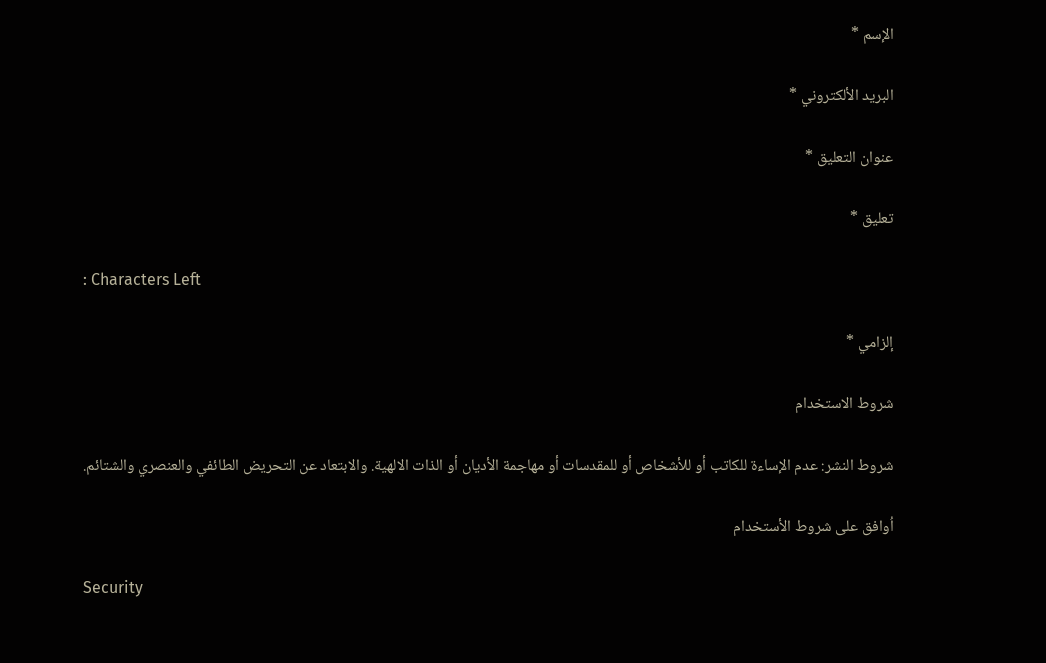الإسم *

البريد الألكتروني *

عنوان التعليق *

تعليق *

: Characters Left

إلزامي *

شروط الاستخدام

شروط النشر: عدم الإساءة للكاتب أو للأشخاص أو للمقدسات أو مهاجمة الأديان أو الذات الالهية. والابتعاد عن التحريض الطائفي والعنصري والشتائم.

اُوافق على شروط الأستخدام

Security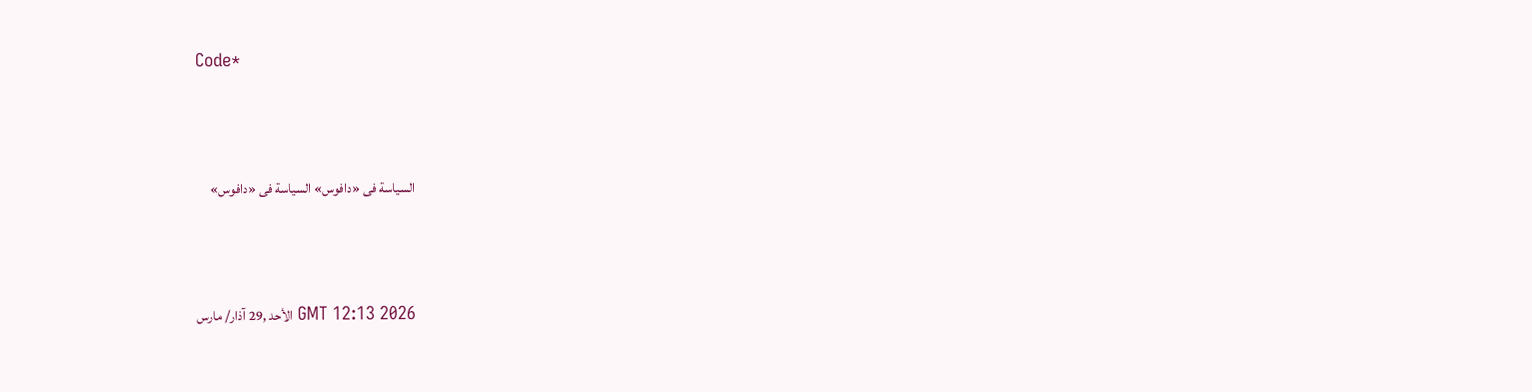Code*



السياسة فى «دافوس» السياسة فى «دافوس»



GMT 12:13 2026 الأحد ,29 آذار/ مارس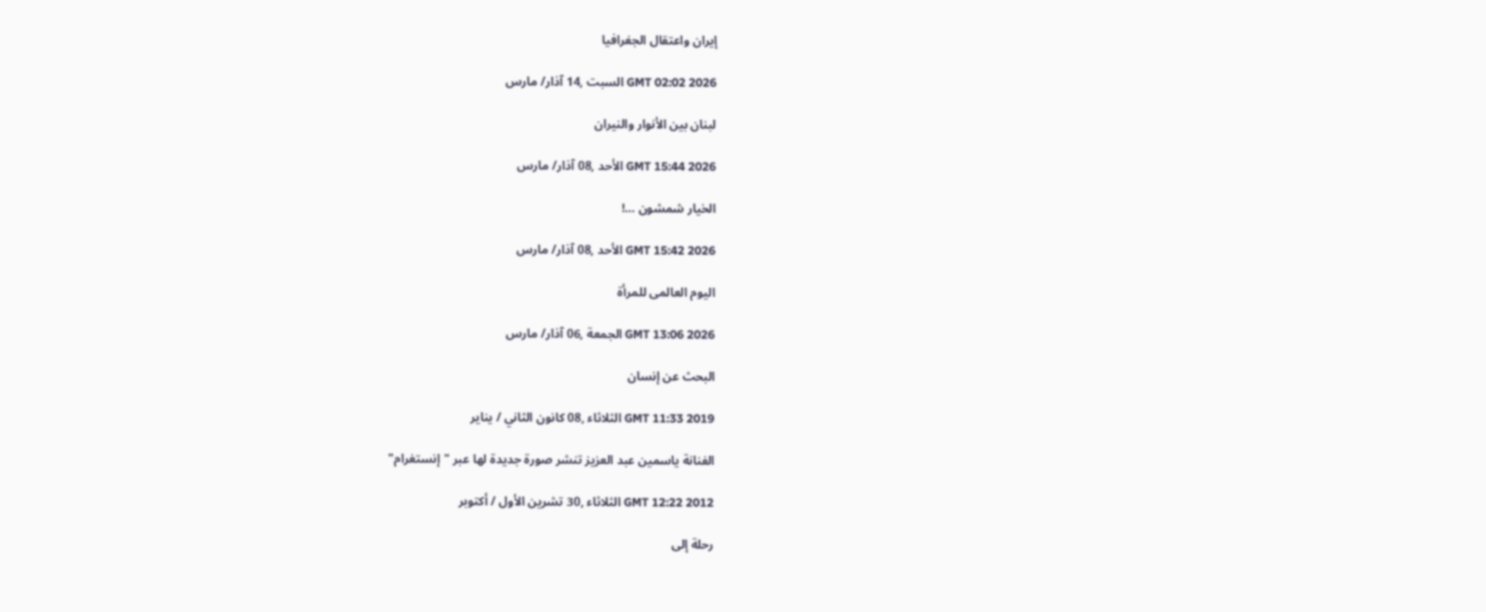إيران واعتقال الجغرافيا

GMT 02:02 2026 السبت ,14 آذار/ مارس

لبنان بين الأنوار والنيران

GMT 15:44 2026 الأحد ,08 آذار/ مارس

الخيار شمشون …!

GMT 15:42 2026 الأحد ,08 آذار/ مارس

اليوم العالمى للمرأة

GMT 13:06 2026 الجمعة ,06 آذار/ مارس

البحث عن إنسان

GMT 11:33 2019 الثلاثاء ,08 كانون الثاني / يناير

الفنانة ياسمين عبد العزيز تنشر صورة جديدة لها عبر "إنستغرام"

GMT 12:22 2012 الثلاثاء ,30 تشرين الأول / أكتوبر

رحلة إلى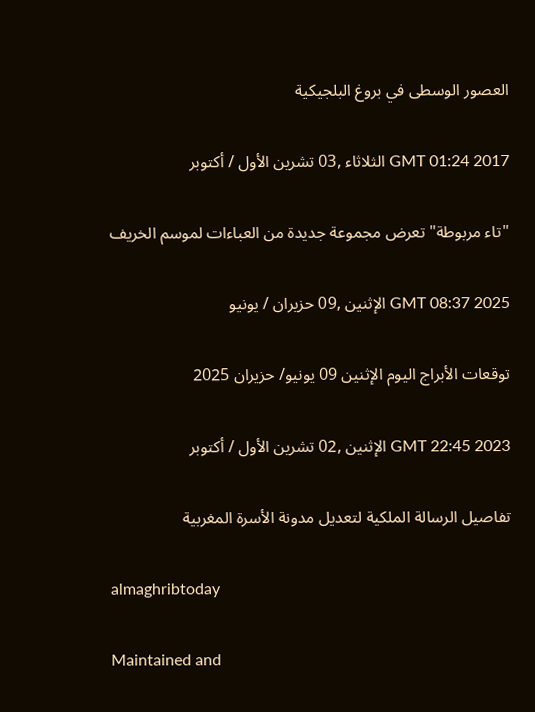العصور الوسطى في بروغ البلجيكية

GMT 01:24 2017 الثلاثاء ,03 تشرين الأول / أكتوبر

"تاء مربوطة" تعرض مجموعة جديدة من العباءات لموسم الخريف

GMT 08:37 2025 الإثنين ,09 حزيران / يونيو

توقعات الأبراج اليوم الإثنين 09 يونيو/ حزيران 2025

GMT 22:45 2023 الإثنين ,02 تشرين الأول / أكتوبر

تفاصيل الرسالة الملكية لتعديل مدونة الأسرة المغربية

almaghribtoday

Maintained and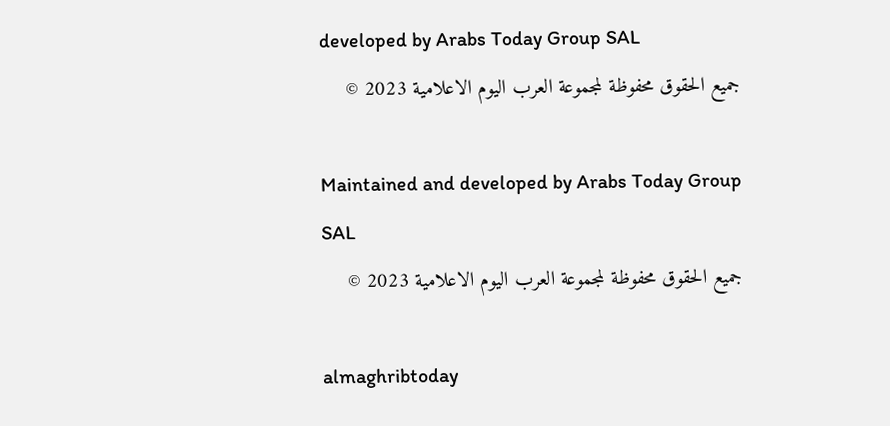developed by Arabs Today Group SAL
جميع الحقوق محفوظة لمجموعة العرب اليوم الاعلامية 2023 ©

Maintained and developed by Arabs Today Group SAL
جميع الحقوق محفوظة لمجموعة العرب اليوم الاعلامية 2023 ©

almaghribtoday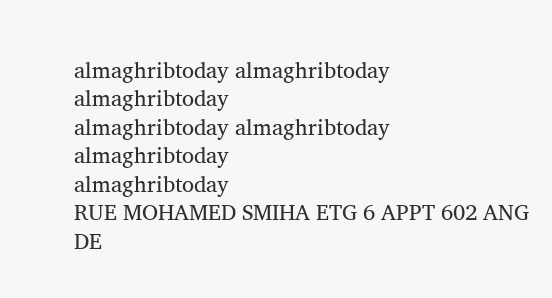almaghribtoday almaghribtoday almaghribtoday
almaghribtoday almaghribtoday almaghribtoday
almaghribtoday
RUE MOHAMED SMIHA ETG 6 APPT 602 ANG DE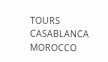TOURS CASABLANCA MOROCCO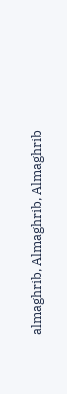almaghrib, Almaghrib, Almaghrib